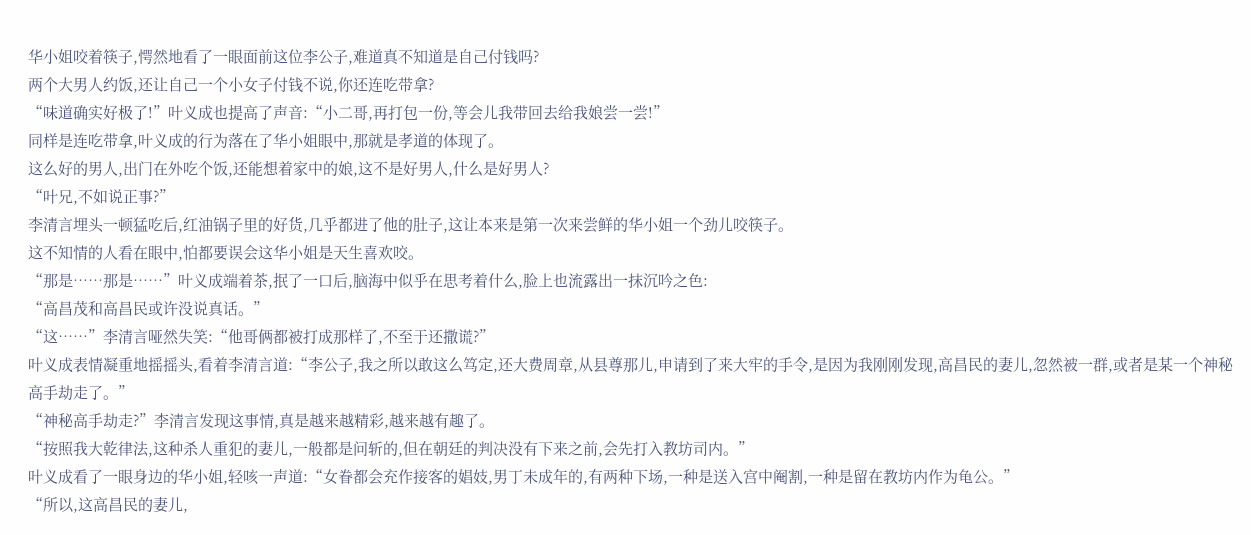华小姐咬着筷子,愕然地看了一眼面前这位李公子,难道真不知道是自己付钱吗?
两个大男人约饭,还让自己一个小女子付钱不说,你还连吃带拿?
“味道确实好极了!”叶义成也提高了声音:“小二哥,再打包一份,等会儿我带回去给我娘尝一尝!”
同样是连吃带拿,叶义成的行为落在了华小姐眼中,那就是孝道的体现了。
这么好的男人,出门在外吃个饭,还能想着家中的娘,这不是好男人,什么是好男人?
“叶兄,不如说正事?”
李清言埋头一顿猛吃后,红油锅子里的好货,几乎都进了他的肚子,这让本来是第一次来尝鲜的华小姐一个劲儿咬筷子。
这不知情的人看在眼中,怕都要误会这华小姐是天生喜欢咬。
“那是……那是……”叶义成端着茶,抿了一口后,脑海中似乎在思考着什么,脸上也流露出一抹沉吟之色:
“高昌茂和高昌民或许没说真话。”
“这……”李清言哑然失笑:“他哥俩都被打成那样了,不至于还撒谎?”
叶义成表情凝重地摇摇头,看着李清言道:“李公子,我之所以敢这么笃定,还大费周章,从县尊那儿,申请到了来大牢的手令,是因为我刚刚发现,高昌民的妻儿,忽然被一群,或者是某一个神秘高手劫走了。”
“神秘高手劫走?”李清言发现这事情,真是越来越精彩,越来越有趣了。
“按照我大乾律法,这种杀人重犯的妻儿,一般都是问斩的,但在朝廷的判决没有下来之前,会先打入教坊司内。”
叶义成看了一眼身边的华小姐,轻咳一声道:“女眷都会充作接客的娼妓,男丁未成年的,有两种下场,一种是送入宫中阉割,一种是留在教坊内作为龟公。”
“所以,这高昌民的妻儿,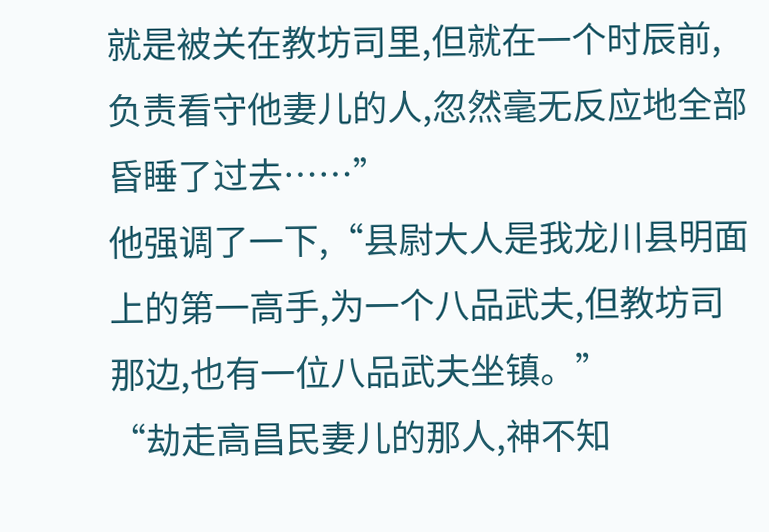就是被关在教坊司里,但就在一个时辰前,负责看守他妻儿的人,忽然毫无反应地全部昏睡了过去……”
他强调了一下,“县尉大人是我龙川县明面上的第一高手,为一个八品武夫,但教坊司那边,也有一位八品武夫坐镇。”
“劫走高昌民妻儿的那人,神不知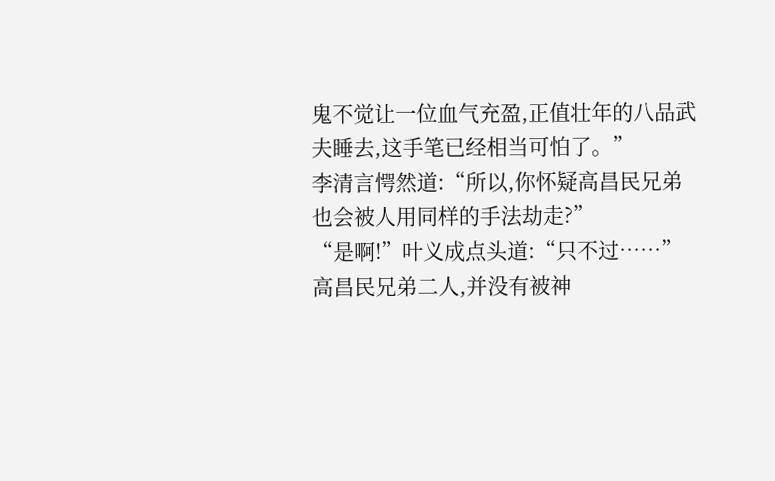鬼不觉让一位血气充盈,正值壮年的八品武夫睡去,这手笔已经相当可怕了。”
李清言愕然道:“所以,你怀疑高昌民兄弟也会被人用同样的手法劫走?”
“是啊!”叶义成点头道:“只不过……”
高昌民兄弟二人,并没有被神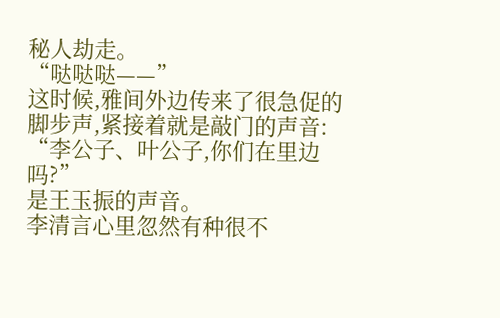秘人劫走。
“哒哒哒——”
这时候,雅间外边传来了很急促的脚步声,紧接着就是敲门的声音:
“李公子、叶公子,你们在里边吗?”
是王玉振的声音。
李清言心里忽然有种很不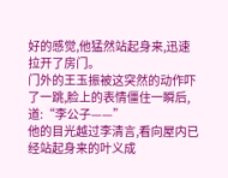好的感觉,他猛然站起身来,迅速拉开了房门。
门外的王玉振被这突然的动作吓了一跳,脸上的表情僵住一瞬后,道:“李公子——”
他的目光越过李清言,看向屋内已经站起身来的叶义成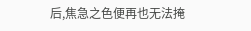后,焦急之色便再也无法掩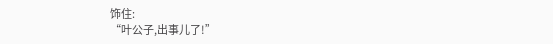饰住:
“叶公子,出事儿了!”